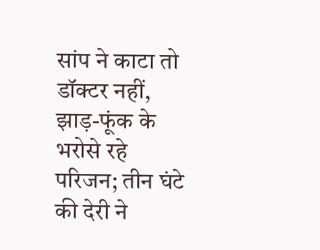सांप ने काटा तो डॉक्टर नहीं, झाड़-फूंक के भरोसे रहे परिजन; तीन घंटे की देरी ने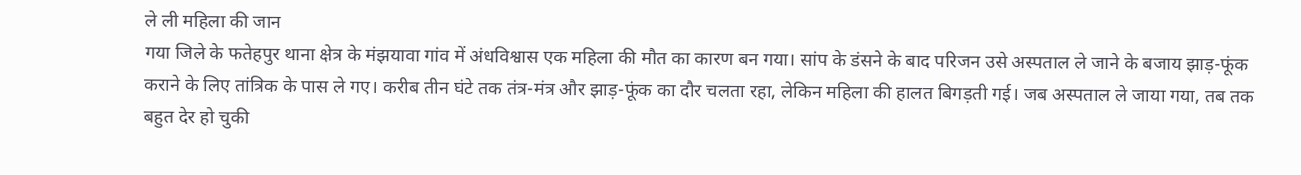ले ली महिला की जान
गया जिले के फतेहपुर थाना क्षेत्र के मंझयावा गांव में अंधविश्वास एक महिला की मौत का कारण बन गया। सांप के डंसने के बाद परिजन उसे अस्पताल ले जाने के बजाय झाड़-फूंक कराने के लिए तांत्रिक के पास ले गए। करीब तीन घंटे तक तंत्र-मंत्र और झाड़-फूंक का दौर चलता रहा, लेकिन महिला की हालत बिगड़ती गई। जब अस्पताल ले जाया गया, तब तक बहुत देर हो चुकी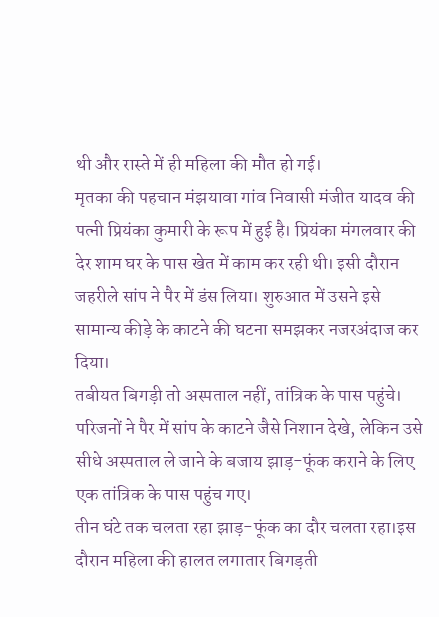थी और रास्ते में ही महिला की मौत हो गई।
मृतका की पहचान मंझयावा गांव निवासी मंजीत यादव की पत्नी प्रियंका कुमारी के रूप में हुई है। प्रियंका मंगलवार की देर शाम घर के पास खेत में काम कर रही थी। इसी दौरान जहरीले सांप ने पैर में डंस लिया। शुरुआत में उसने इसे सामान्य कीड़े के काटने की घटना समझकर नजरअंदाज कर दिया।
तबीयत बिगड़ी तो अस्पताल नहीं, तांत्रिक के पास पहुंचे।
परिजनों ने पैर में सांप के काटने जैसे निशान देखे, लेकिन उसे सीधे अस्पताल ले जाने के बजाय झाड़-फूंक कराने के लिए एक तांत्रिक के पास पहुंच गए।
तीन घंटे तक चलता रहा झाड़-फूंक का दौर चलता रहा।इस दौरान महिला की हालत लगातार बिगड़ती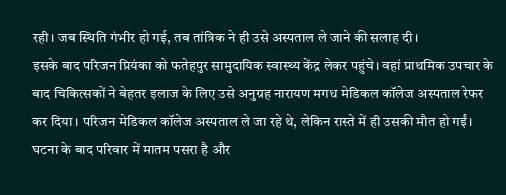रही। जब स्थिति गंभीर हो गई, तब तांत्रिक ने ही उसे अस्पताल ले जाने की सलाह दी।
इसके बाद परिजन प्रियंका को फतेहपुर सामुदायिक स्वास्थ्य केंद्र लेकर पहुंचे। वहां प्राथमिक उपचार के बाद चिकित्सकों ने बेहतर इलाज के लिए उसे अनुग्रह नारायण मगध मेडिकल कॉलेज अस्पताल रेफर कर दिया। परिजन मेडिकल कॉलेज अस्पताल ले जा रहे थे, लेकिन रास्ते में ही उसकी मौत हो गईं। घटना के बाद परिवार में मातम पसरा है और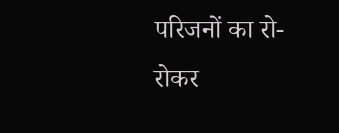परिजनों का रो-रोकर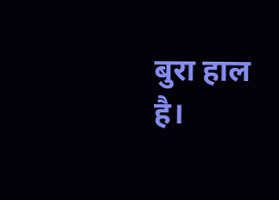बुरा हाल है।